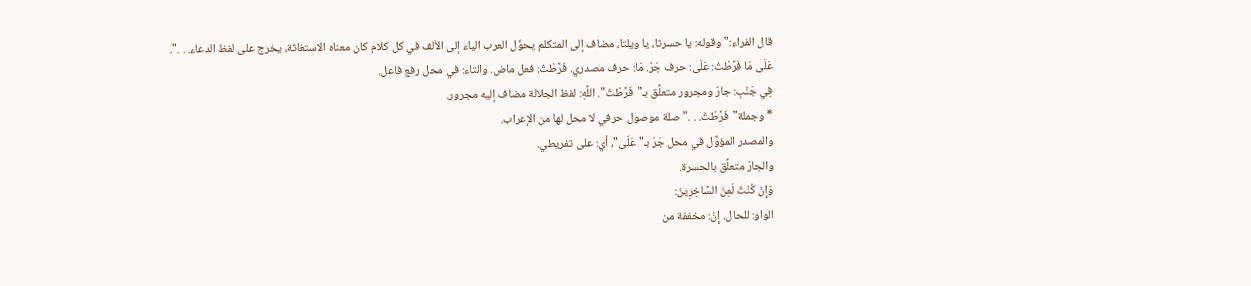قال الفراء:"وقوله: يا حسرتا، يا ويلتا، مضاف إلى المتكلم يحوِّل العرب الياء إلى الألف في كل كلام كان معناه الاستغاثة، يخرج على لفظ الدعاء. . .".
عَلَى مَا فَرَّطْتُ: عَلَى: حرف جَرّ. مَا: حرف مصدري. فَرَّطْتُ: فعل ماض. والتاء: في محل رفع فاعل.
فِي جَنْبِ: جارّ ومجرور متعلِّق بـ"فَرَّطْتُ". اللَّهِ: لفظ الجلالة مضاف إليه مجرور.
* وجملة"فَرَّطْتُ. . ."صلة موصول حرفي لا محل لها من الإعراب.
والمصدر المؤوَّل في محل جَرّ بـ"عَلَى"، أي: على تفريطي.
والجارّ متعلِّق بالحسرة.
وَإِنْ كُنْتُ لَمِنَ السَّاخِرِينَ:
الواو: للحال. إِنْ: مخففة من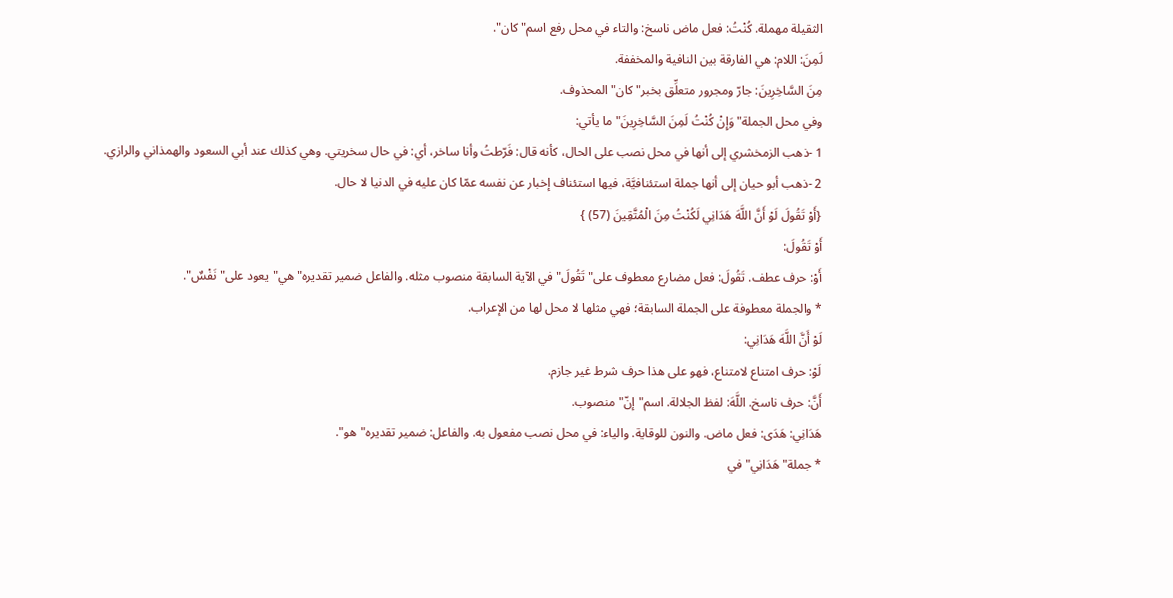الثقيلة مهملة. كُنْتُ: فعل ماض ناسخ: والتاء في محل رفع اسم"كان".
لَمِنَ: اللام: هي الفارقة بين النافية والمخففة.
مِنَ السَّاخِرِينَ: جارّ ومجرور متعلِّق بخبر"كان"المحذوف.
وفي محل الجملة"وَإِنْ كُنْتُ لَمِنَ السَّاخِرِينَ"ما يأتي:
1 -ذهب الزمخشري إلى أنها في محل نصب على الحال، كأنه قال: فَرّطتُ وأنا ساخر، أي: في حال سخريتي. وهي كذلك عند أبي السعود والهمذاني والرازي.
2 -ذهب أبو حيان إلى أنها جملة استئنافيَّة، فيها استئناف إخبار عن نفسه عمّا كان عليه في الدنيا لا حال.
{أَوْ تَقُولَ لَوْ أَنَّ اللَّهَ هَدَانِي لَكُنْتُ مِنَ الْمُتَّقِينَ (57) }
أَوْ تَقُولَ:
أَوْ: حرف عطف. تَقُولَ: فعل مضارع معطوف على"تَقُولَ"في الآية السابقة منصوب مثله. والفاعل ضمير تقديره"هي"يعود على"نَفْسٌ".
* والجملة معطوفة على الجملة السابقة؛ فهي مثلها لا محل لها من الإعراب.
لَوْ أَنَّ اللَّهَ هَدَانِي:
لَوْ: حرف امتناع لامتناع، فهو على هذا حرف شرط غير جازم.
أَنَّ: حرف ناسخ. اللَّهَ: لفظ الجلالة. اسم"إنّ"منصوب.
هَدَانِي: هَدَى: فعل ماض. والنون للوقاية. والياء: في محل نصب مفعول به. والفاعل: ضمير تقديره"هو".
* جملة"هَدَانِي"في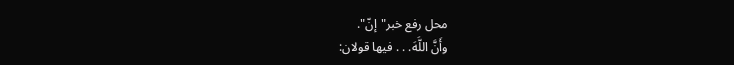محل رفع خبر"إنّ".
وأَنَّ اللَّهَ. . . فيها قولان: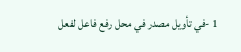1 -في تأويل مصدر في محل رفع فاعل لفعل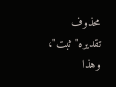محذوف تقديره"ثبت"، وهذا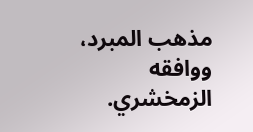مذهب المبرد، ووافقه الزمخشري.